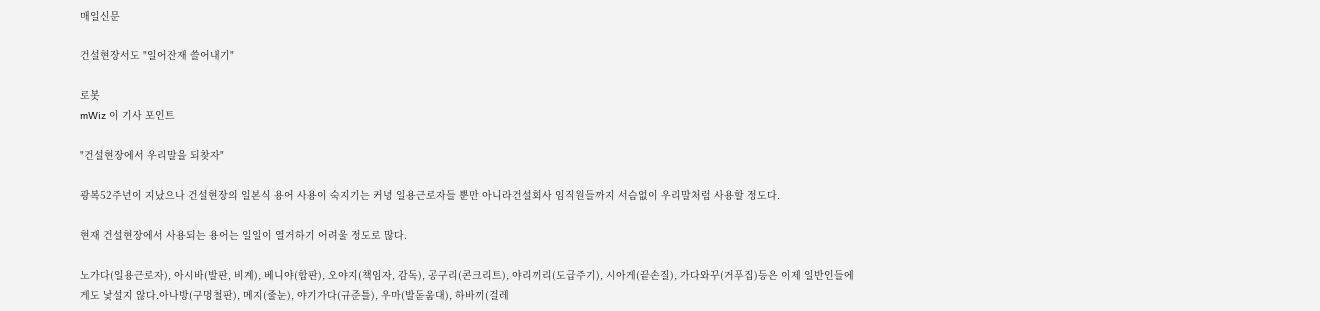매일신문

건설현장서도 "일어잔재 쓸어내기"

로봇
mWiz 이 기사 포인트

"건설현장에서 우리말을 되찾자"

광복52주년이 지났으나 건설현장의 일본식 용어 사용이 숙지기는 커녕 일용근로자들 뿐만 아니라건설회사 임직원들까지 서슴없이 우리말처럼 사용할 정도다.

현재 건설현장에서 사용되는 용어는 일일이 열거하기 어려울 정도로 많다.

노가다(일용근로자), 아시바(발판, 비계), 베니야(합판), 오야지(책임자, 감독), 공구리(콘크리트), 야리끼리(도급주기), 시아게(끝손질), 가다와꾸(거푸집)등은 이제 일반인들에게도 낯설지 않다.아나방(구멍철판), 메지(줄눈), 야기가다(규준틀), 우마(발돋움대), 하바끼(걸레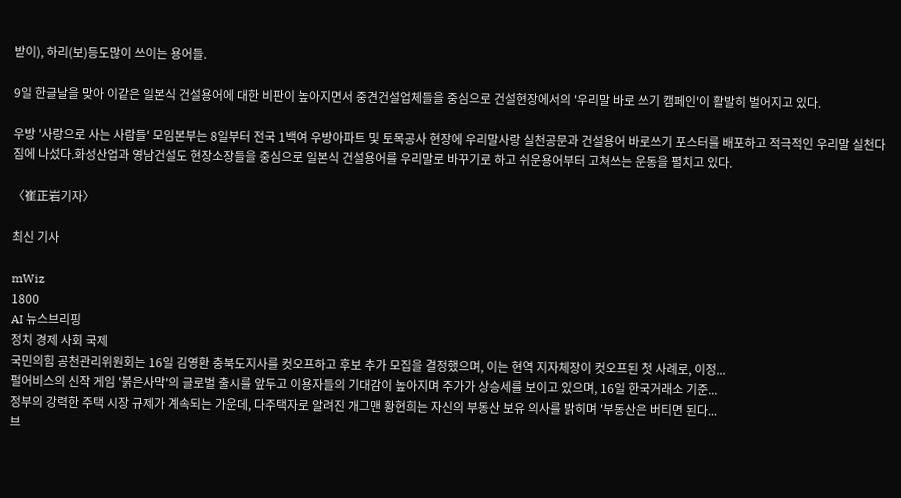받이), 하리(보)등도많이 쓰이는 용어들.

9일 한글날을 맞아 이같은 일본식 건설용어에 대한 비판이 높아지면서 중견건설업체들을 중심으로 건설현장에서의 '우리말 바로 쓰기 캠페인'이 활발히 벌어지고 있다.

우방 '사랑으로 사는 사람들' 모임본부는 8일부터 전국 1백여 우방아파트 및 토목공사 현장에 우리말사랑 실천공문과 건설용어 바로쓰기 포스터를 배포하고 적극적인 우리말 실천다짐에 나섰다.화성산업과 영남건설도 현장소장들을 중심으로 일본식 건설용어를 우리말로 바꾸기로 하고 쉬운용어부터 고쳐쓰는 운동을 펼치고 있다.

〈崔正岩기자〉

최신 기사

mWiz
1800
AI 뉴스브리핑
정치 경제 사회 국제
국민의힘 공천관리위원회는 16일 김영환 충북도지사를 컷오프하고 후보 추가 모집을 결정했으며, 이는 현역 지자체장이 컷오프된 첫 사례로, 이정...
펄어비스의 신작 게임 '붉은사막'의 글로벌 출시를 앞두고 이용자들의 기대감이 높아지며 주가가 상승세를 보이고 있으며, 16일 한국거래소 기준...
정부의 강력한 주택 시장 규제가 계속되는 가운데, 다주택자로 알려진 개그맨 황현희는 자신의 부동산 보유 의사를 밝히며 '부동산은 버티면 된다...
브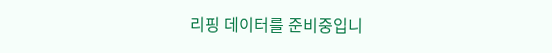리핑 데이터를 준비중입니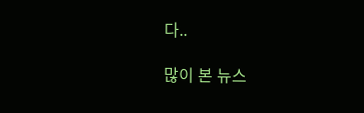다..

많이 본 뉴스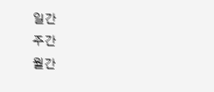일간
주간
월간